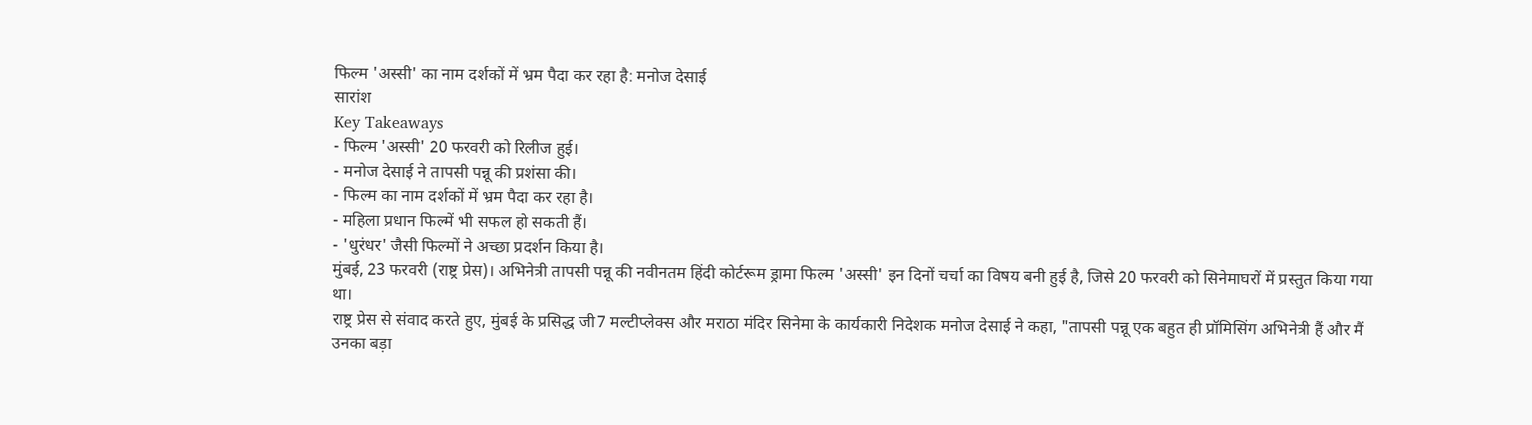फिल्म 'अस्सी' का नाम दर्शकों में भ्रम पैदा कर रहा है: मनोज देसाई
सारांश
Key Takeaways
- फिल्म 'अस्सी' 20 फरवरी को रिलीज हुई।
- मनोज देसाई ने तापसी पन्नू की प्रशंसा की।
- फिल्म का नाम दर्शकों में भ्रम पैदा कर रहा है।
- महिला प्रधान फिल्में भी सफल हो सकती हैं।
- 'धुरंधर' जैसी फिल्मों ने अच्छा प्रदर्शन किया है।
मुंबई, 23 फरवरी (राष्ट्र प्रेस)। अभिनेत्री तापसी पन्नू की नवीनतम हिंदी कोर्टरूम ड्रामा फिल्म 'अस्सी' इन दिनों चर्चा का विषय बनी हुई है, जिसे 20 फरवरी को सिनेमाघरों में प्रस्तुत किया गया था।
राष्ट्र प्रेस से संवाद करते हुए, मुंबई के प्रसिद्ध जी7 मल्टीप्लेक्स और मराठा मंदिर सिनेमा के कार्यकारी निदेशक मनोज देसाई ने कहा, "तापसी पन्नू एक बहुत ही प्रॉमिसिंग अभिनेत्री हैं और मैं उनका बड़ा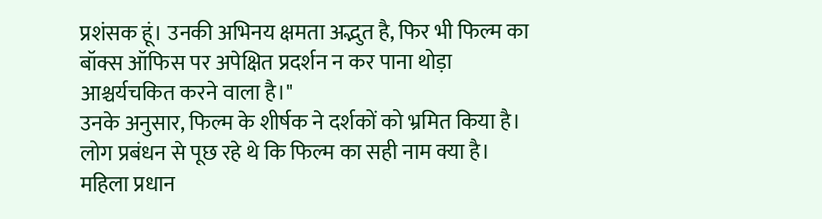प्रशंसक हूं। उनकी अभिनय क्षमता अद्भुत है, फिर भी फिल्म का बॉक्स ऑफिस पर अपेक्षित प्रदर्शन न कर पाना थोड़ा आश्चर्यचकित करने वाला है।"
उनके अनुसार, फिल्म के शीर्षक ने दर्शकों को भ्रमित किया है। लोग प्रबंधन से पूछ रहे थे कि फिल्म का सही नाम क्या है।
महिला प्रधान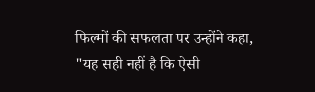फिल्मों की सफलता पर उन्होंने कहा, "यह सही नहीं है कि ऐसी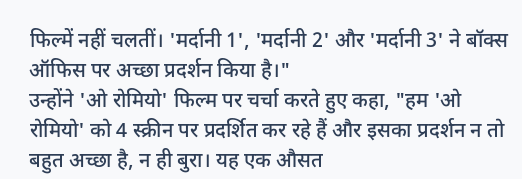फिल्में नहीं चलतीं। 'मर्दानी 1', 'मर्दानी 2' और 'मर्दानी 3' ने बॉक्स ऑफिस पर अच्छा प्रदर्शन किया है।"
उन्होंने 'ओ रोमियो' फिल्म पर चर्चा करते हुए कहा, "हम 'ओ रोमियो' को 4 स्क्रीन पर प्रदर्शित कर रहे हैं और इसका प्रदर्शन न तो बहुत अच्छा है, न ही बुरा। यह एक औसत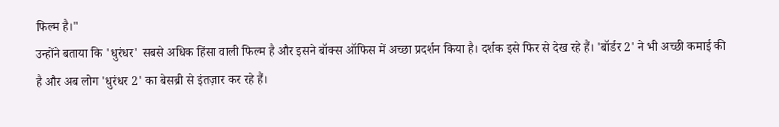फिल्म है।"
उन्होंने बताया कि 'धुरंधर' सबसे अधिक हिंसा वाली फिल्म है और इसने बॉक्स ऑफिस में अच्छा प्रदर्शन किया है। दर्शक इसे फिर से देख रहे हैं। 'बॉर्डर 2' ने भी अच्छी कमाई की है और अब लोग 'धुरंधर 2' का बेसब्री से इंतज़ार कर रहे हैं।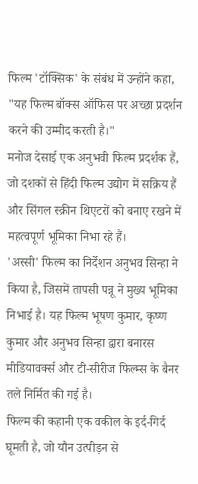फिल्म 'टॉक्सिक' के संबंध में उन्होंने कहा, "यह फिल्म बॉक्स ऑफिस पर अच्छा प्रदर्शन करने की उम्मीद करती है।"
मनोज देसाई एक अनुभवी फिल्म प्रदर्शक हैं, जो दशकों से हिंदी फिल्म उद्योग में सक्रिय हैं और सिंगल स्क्रीन थिएटरों को बनाए रखने में महत्वपूर्ण भूमिका निभा रहे हैं।
'अस्सी' फिल्म का निर्देशन अनुभव सिन्हा ने किया है, जिसमें तापसी पन्नू ने मुख्य भूमिका निभाई है। यह फिल्म भूषण कुमार, कृष्ण कुमार और अनुभव सिन्हा द्वारा बनारस मीडियावर्क्स और टी-सीरीज फिल्म्स के बैनर तले निर्मित की गई है।
फिल्म की कहानी एक वकील के इर्द-गिर्द घूमती है, जो यौन उत्पीड़न से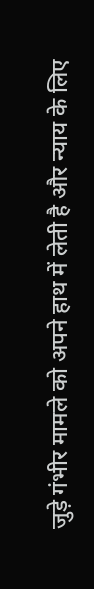जुड़े गंभीर मामले को अपने हाथ में लेती है और न्याय के लिए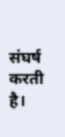संघर्ष करती है।